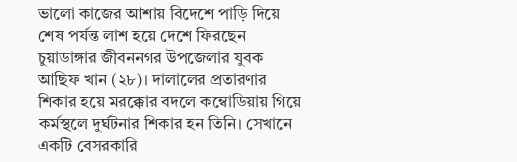ভালো কাজের আশায় বিদেশে পাড়ি দিয়ে শেষ পর্যন্ত লাশ হয়ে দেশে ফিরছেন চুয়াডাঙ্গার জীবননগর উপজেলার যুবক আছিফ খান (২৮)। দালালের প্রতারণার শিকার হয়ে মরক্কোর বদলে কম্বোডিয়ায় গিয়ে কর্মস্থলে দুর্ঘটনার শিকার হন তিনি। সেখানে একটি বেসরকারি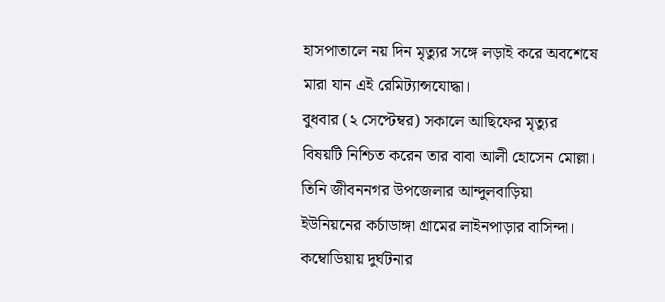হাসপাতালে নয় দিন মৃত্যুর সঙ্গে লড়াই করে অবশেষে মারা যান এই রেমিট্যান্সযোদ্ধা।
বুধবার (২ সেপ্টেম্বর) সকালে আছিফের মৃত্যুর বিষয়টি নিশ্চিত করেন তার বাবা আলী হোসেন মোল্লা। তিনি জীবননগর উপজেলার আন্দুলবাড়িয়া ইউনিয়নের কর্চাডাঙ্গা গ্রামের লাইনপাড়ার বাসিন্দা।
কম্বোডিয়ায় দুর্ঘটনার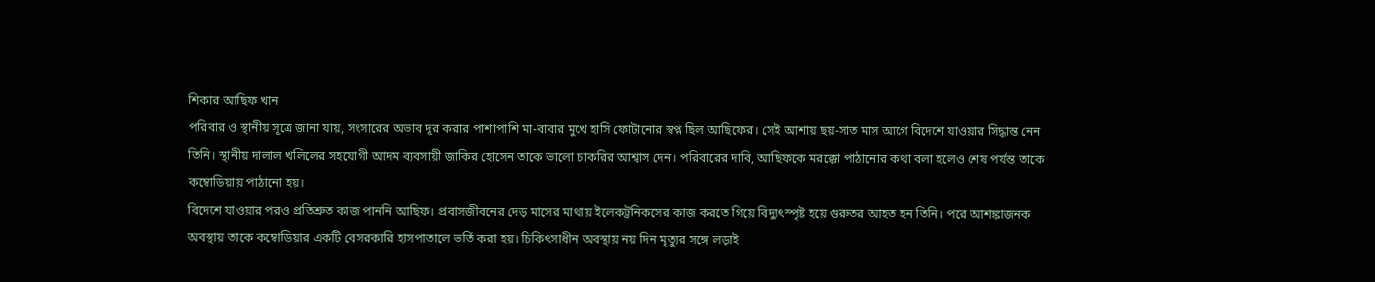শিকার আছিফ খান
পরিবার ও স্থানীয় সূত্রে জানা যায়, সংসারের অভাব দূর করার পাশাপাশি মা-বাবার মুখে হাসি ফোটানোর স্বপ্ন ছিল আছিফের। সেই আশায় ছয়-সাত মাস আগে বিদেশে যাওয়ার সিদ্ধান্ত নেন তিনি। স্থানীয় দালাল খলিলের সহযোগী আদম ব্যবসায়ী জাকির হোসেন তাকে ভালো চাকরির আশ্বাস দেন। পরিবারের দাবি, আছিফকে মরক্কো পাঠানোর কথা বলা হলেও শেষ পর্যন্ত তাকে কম্বোডিয়ায় পাঠানো হয়।
বিদেশে যাওয়ার পরও প্রতিশ্রুত কাজ পাননি আছিফ। প্রবাসজীবনের দেড় মাসের মাথায় ইলেকট্রনিকসের কাজ করতে গিয়ে বিদ্যুৎস্পৃষ্ট হয়ে গুরুতর আহত হন তিনি। পরে আশঙ্কাজনক অবস্থায় তাকে কম্বোডিয়ার একটি বেসরকারি হাসপাতালে ভর্তি করা হয়। চিকিৎসাধীন অবস্থায় নয় দিন মৃত্যুর সঙ্গে লড়াই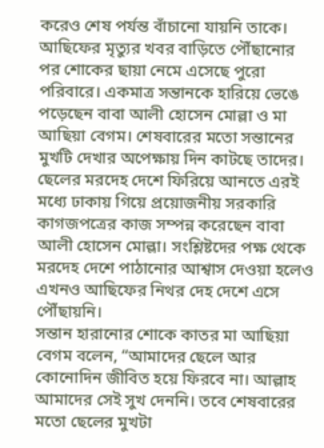করেও শেষ পর্যন্ত বাঁচানো যায়নি তাকে।
আছিফের মৃত্যুর খবর বাড়িতে পৌঁছানোর পর শোকের ছায়া নেমে এসেছে পুরো পরিবারে। একমাত্র সন্তানকে হারিয়ে ভেঙে পড়েছেন বাবা আলী হোসেন মোল্লা ও মা আছিয়া বেগম। শেষবারের মতো সন্তানের মুখটি দেখার অপেক্ষায় দিন কাটছে তাদের।
ছেলের মরদেহ দেশে ফিরিয়ে আনতে এরই মধ্যে ঢাকায় গিয়ে প্রয়োজনীয় সরকারি কাগজপত্রের কাজ সম্পন্ন করেছেন বাবা আলী হোসেন মোল্লা। সংশ্লিষ্টদের পক্ষ থেকে মরদেহ দেশে পাঠানোর আশ্বাস দেওয়া হলেও এখনও আছিফের নিথর দেহ দেশে এসে পৌঁছায়নি।
সন্তান হারানোর শোকে কাতর মা আছিয়া বেগম বলেন, “আমাদের ছেলে আর কোনোদিন জীবিত হয়ে ফিরবে না। আল্লাহ আমাদের সেই সুখ দেননি। তবে শেষবারের মতো ছেলের মুখটা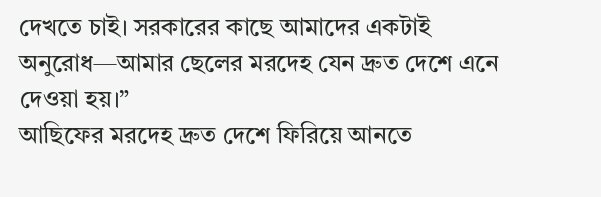দেখতে চাই। সরকারের কাছে আমাদের একটাই অনুরোধ—আমার ছেলের মরদেহ যেন দ্রুত দেশে এনে দেওয়া হয়।”
আছিফের মরদেহ দ্রুত দেশে ফিরিয়ে আনতে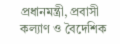প্রধানমন্ত্রী, প্রবাসী কল্যাণ ও বৈদেশিক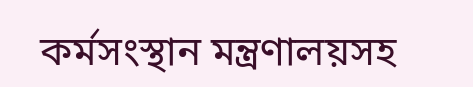কর্মসংস্থান মন্ত্রণালয়সহ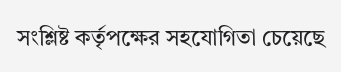সংশ্লিষ্ট কর্তৃপক্ষের সহযোগিতা চেয়েছে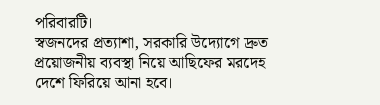পরিবারটি।
স্বজনদের প্রত্যাশা, সরকারি উদ্যোগে দ্রুত প্রয়োজনীয় ব্যবস্থা নিয়ে আছিফের মরদেহ দেশে ফিরিয়ে আনা হবে।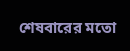শেষবারের মতো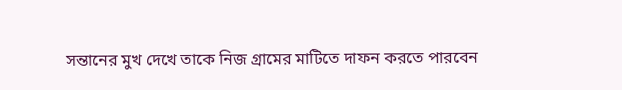সন্তানের মুখ দেখে তাকে নিজ গ্রামের মাটিতে দাফন করতে পারবেন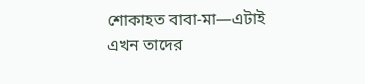শোকাহত বাবা-মা—এটাই এখন তাদের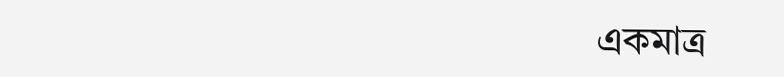একমাত্র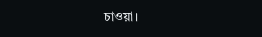চাওয়া।